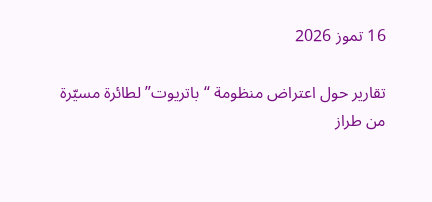16 تموز 2026

تقارير حول اعتراض منظومة “باتريوت” لطائرة مسيّرة من طراز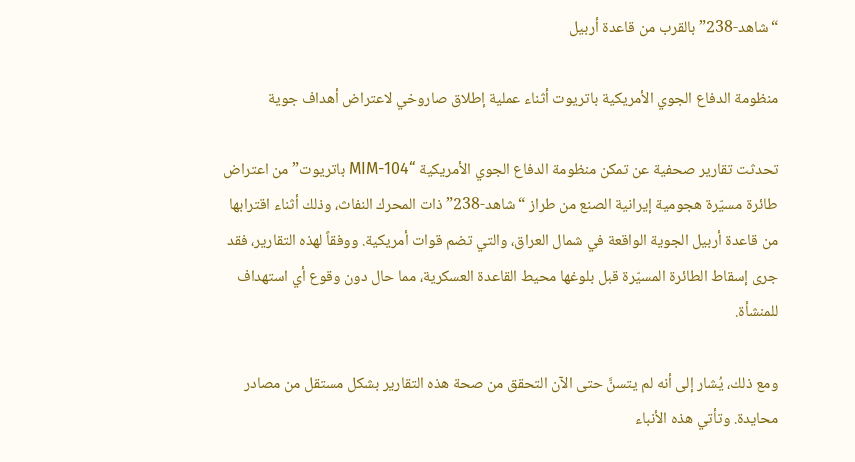“شاهد-238” بالقرب من قاعدة أربيل

منظومة الدفاع الجوي الأمريكية باتريوت أثناء عملية إطلاق صاروخي لاعتراض أهداف جوية

تحدثت تقارير صحفية عن تمكن منظومة الدفاع الجوي الأمريكية “MIM-104 باتريوت” من اعتراض طائرة مسيّرة هجومية إيرانية الصنع من طراز “شاهد-238” ذات المحرك النفاث، وذلك أثناء اقترابها من قاعدة أربيل الجوية الواقعة في شمال العراق، والتي تضم قوات أمريكية. ووفقاً لهذه التقارير، فقد جرى إسقاط الطائرة المسيّرة قبل بلوغها محيط القاعدة العسكرية، مما حال دون وقوع أي استهداف للمنشأة.

ومع ذلك، يُشار إلى أنه لم يتسنَّ حتى الآن التحقق من صحة هذه التقارير بشكل مستقل من مصادر محايدة. وتأتي هذه الأنباء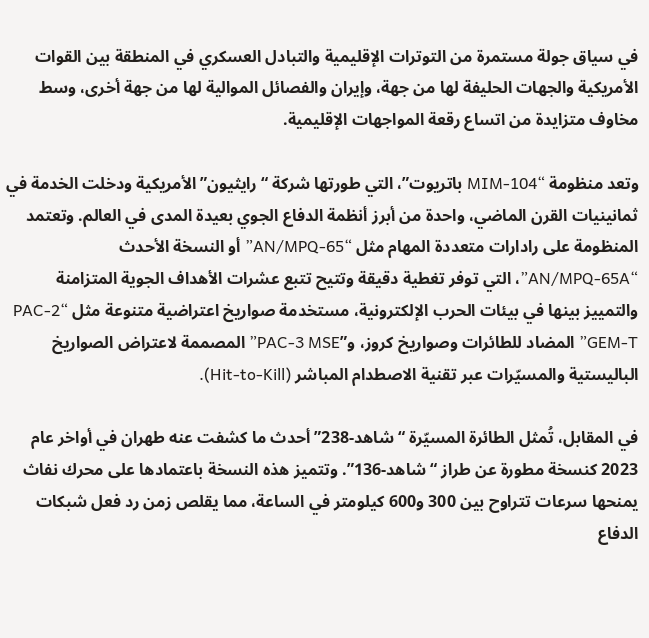في سياق جولة مستمرة من التوترات الإقليمية والتبادل العسكري في المنطقة بين القوات الأمريكية والجهات الحليفة لها من جهة، وإيران والفصائل الموالية لها من جهة أخرى، وسط مخاوف متزايدة من اتساع رقعة المواجهات الإقليمية.

وتعد منظومة “MIM-104 باتريوت”، التي طورتها شركة “رايثيون” الأمريكية ودخلت الخدمة في ثمانينيات القرن الماضي، واحدة من أبرز أنظمة الدفاع الجوي بعيدة المدى في العالم. وتعتمد المنظومة على رادارات متعددة المهام مثل “AN/MPQ-65” أو النسخة الأحدث “AN/MPQ-65A”، التي توفر تغطية دقيقة وتتيح تتبع عشرات الأهداف الجوية المتزامنة والتمييز بينها في بيئات الحرب الإلكترونية، مستخدمة صواريخ اعتراضية متنوعة مثل “PAC-2 GEM-T” المضاد للطائرات وصواريخ كروز، و”PAC-3 MSE” المصممة لاعتراض الصواريخ الباليستية والمسيّرات عبر تقنية الاصطدام المباشر (Hit-to-Kill).

في المقابل، تُمثل الطائرة المسيّرة “شاهد-238” أحدث ما كشفت عنه طهران في أواخر عام 2023 كنسخة مطورة عن طراز “شاهد-136”. وتتميز هذه النسخة باعتمادها على محرك نفاث يمنحها سرعات تتراوح بين 300 و600 كيلومتر في الساعة، مما يقلص زمن رد فعل شبكات الدفاع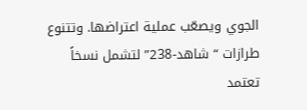الجوي ويصعّب عملية اعتراضها. وتتنوع طرازات “شاهد-238” لتشمل نسخاً تعتمد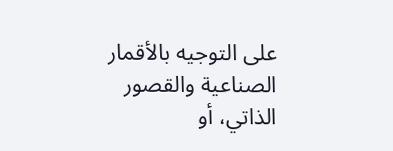على التوجيه بالأقمار الصناعية والقصور الذاتي، أو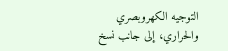التوجيه الكهروبصري والحراري، إلى جانب نسخ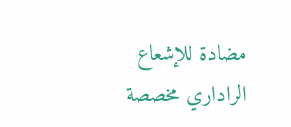مضادة للإشعاع الراداري مخصصة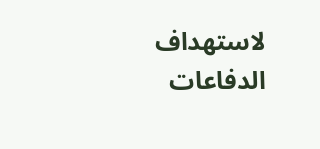لاستهداف الدفاعات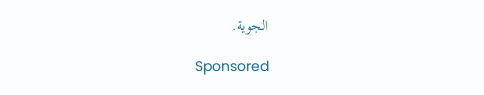الجوية.

Sponsored